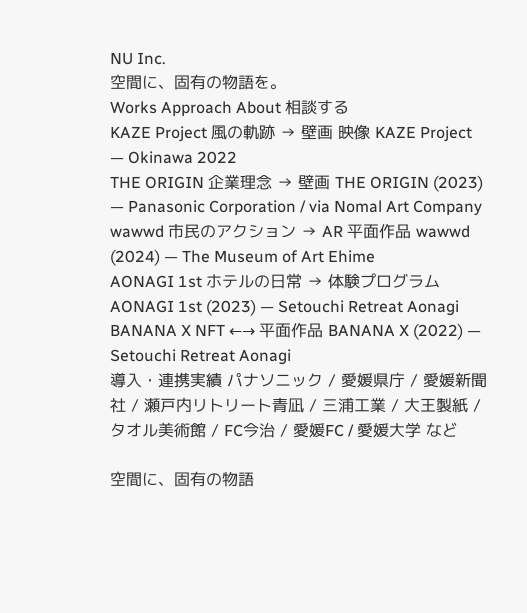NU Inc.
空間に、固有の物語を。
Works Approach About 相談する
KAZE Project 風の軌跡 → 壁画 映像 KAZE Project — Okinawa 2022
THE ORIGIN 企業理念 → 壁画 THE ORIGIN (2023) — Panasonic Corporation / via Nomal Art Company
wawwd 市民のアクション → AR 平面作品 wawwd (2024) — The Museum of Art Ehime
AONAGI 1st ホテルの日常 → 体験プログラム AONAGI 1st (2023) — Setouchi Retreat Aonagi
BANANA X NFT ←→ 平面作品 BANANA X (2022) — Setouchi Retreat Aonagi
導入・連携実績 パナソニック / 愛媛県庁 / 愛媛新聞社 / 瀬戸内リトリート青凪 / 三浦工業 / 大王製紙 / タオル美術館 / FC今治 / 愛媛FC / 愛媛大学 など

空間に、固有の物語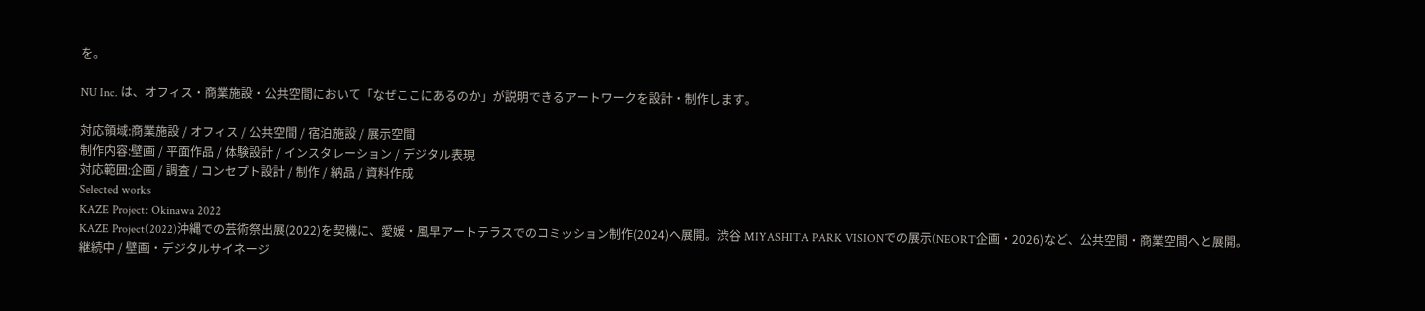を。

NU Inc. は、オフィス・商業施設・公共空間において「なぜここにあるのか」が説明できるアートワークを設計・制作します。

対応領域:商業施設 / オフィス / 公共空間 / 宿泊施設 / 展示空間
制作内容:壁画 / 平面作品 / 体験設計 / インスタレーション / デジタル表現
対応範囲:企画 / 調査 / コンセプト設計 / 制作 / 納品 / 資料作成
Selected works
KAZE Project: Okinawa 2022
KAZE Project(2022)沖縄での芸術祭出展(2022)を契機に、愛媛・風早アートテラスでのコミッション制作(2024)へ展開。渋谷 MIYASHITA PARK VISIONでの展示(NEORT企画・2026)など、公共空間・商業空間へと展開。
継続中 / 壁画・デジタルサイネージ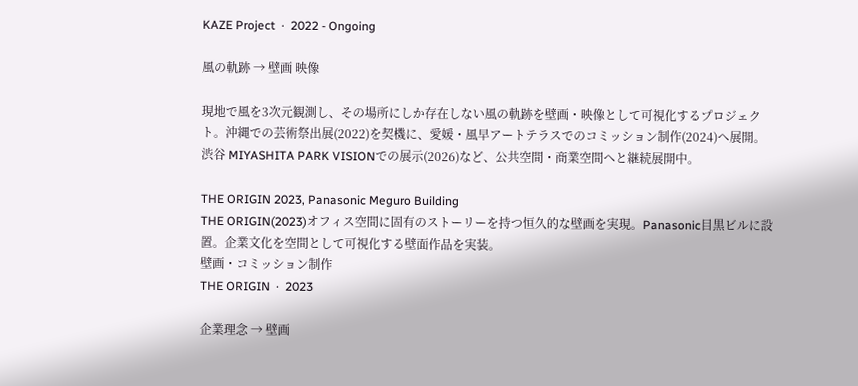KAZE Project  ·  2022 - Ongoing

風の軌跡 → 壁画 映像

現地で風を3次元観測し、その場所にしか存在しない風の軌跡を壁画・映像として可視化するプロジェクト。沖縄での芸術祭出展(2022)を契機に、愛媛・風早アートテラスでのコミッション制作(2024)へ展開。渋谷 MIYASHITA PARK VISIONでの展示(2026)など、公共空間・商業空間へと継続展開中。

THE ORIGIN 2023, Panasonic Meguro Building
THE ORIGIN(2023)オフィス空間に固有のストーリーを持つ恒久的な壁画を実現。Panasonic目黒ビルに設置。企業文化を空間として可視化する壁面作品を実装。
壁画・コミッション制作
THE ORIGIN  ·  2023

企業理念 → 壁画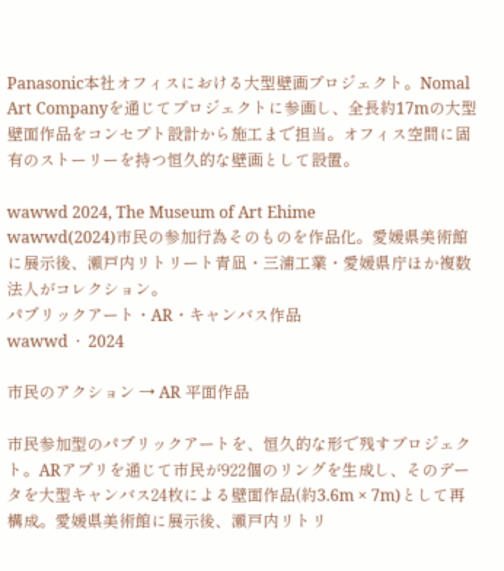Panasonic本社オフィスにおける大型壁画プロジェクト。Nomal Art Companyを通じてプロジェクトに参画し、全長約17mの大型壁面作品をコンセプト設計から施工まで担当。オフィス空間に固有のストーリーを持つ恒久的な壁画として設置。

wawwd 2024, The Museum of Art Ehime
wawwd(2024)市民の参加行為そのものを作品化。愛媛県美術館に展示後、瀬戸内リトリート青凪・三浦工業・愛媛県庁ほか複数法人がコレクション。
パブリックアート・AR・キャンバス作品
wawwd  ·  2024

市民のアクション → AR 平面作品

市民参加型のパブリックアートを、恒久的な形で残すプロジェクト。ARアプリを通じて市民が922個のリングを生成し、そのデータを大型キャンバス24枚による壁面作品(約3.6m × 7m)として再構成。愛媛県美術館に展示後、瀬戸内リトリ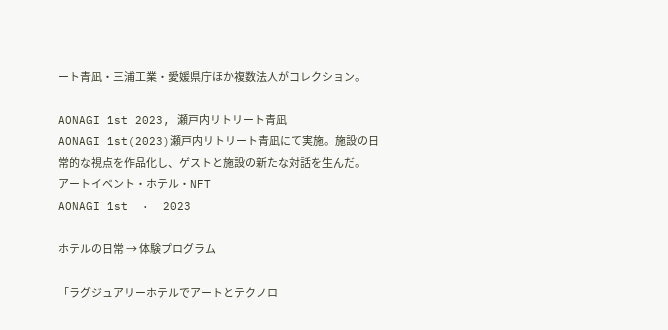ート青凪・三浦工業・愛媛県庁ほか複数法人がコレクション。

AONAGI 1st 2023, 瀬戸内リトリート青凪
AONAGI 1st(2023)瀬戸内リトリート青凪にて実施。施設の日常的な視点を作品化し、ゲストと施設の新たな対話を生んだ。
アートイベント・ホテル・NFT
AONAGI 1st  ·  2023

ホテルの日常 → 体験プログラム

「ラグジュアリーホテルでアートとテクノロ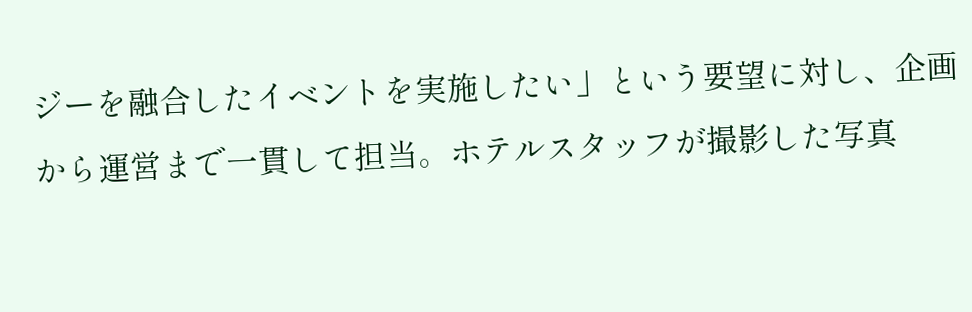ジーを融合したイベントを実施したい」という要望に対し、企画から運営まで一貫して担当。ホテルスタッフが撮影した写真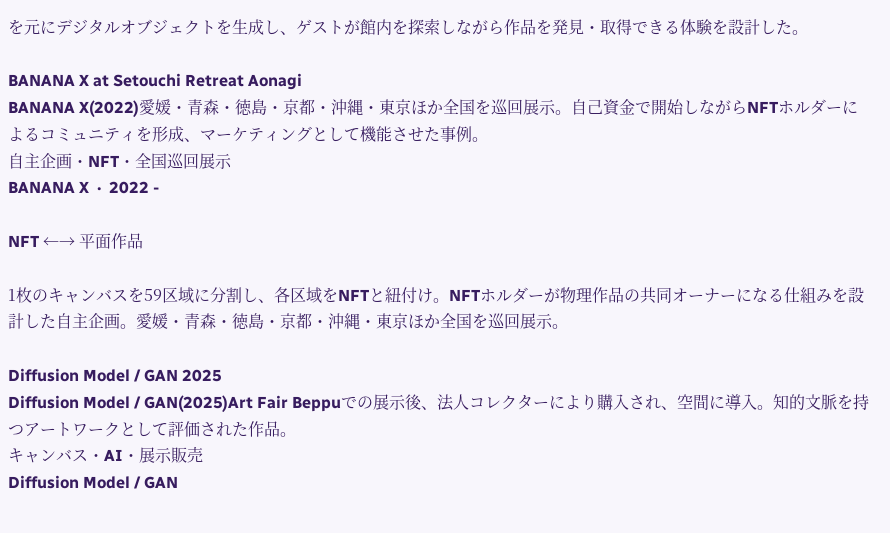を元にデジタルオブジェクトを生成し、ゲストが館内を探索しながら作品を発見・取得できる体験を設計した。

BANANA X at Setouchi Retreat Aonagi
BANANA X(2022)愛媛・青森・徳島・京都・沖縄・東京ほか全国を巡回展示。自己資金で開始しながらNFTホルダーによるコミュニティを形成、マーケティングとして機能させた事例。
自主企画・NFT・全国巡回展示
BANANA X  ·  2022 -

NFT ←→ 平面作品

1枚のキャンバスを59区域に分割し、各区域をNFTと紐付け。NFTホルダーが物理作品の共同オーナーになる仕組みを設計した自主企画。愛媛・青森・徳島・京都・沖縄・東京ほか全国を巡回展示。

Diffusion Model / GAN 2025
Diffusion Model / GAN(2025)Art Fair Beppuでの展示後、法人コレクターにより購入され、空間に導入。知的文脈を持つアートワークとして評価された作品。
キャンバス・AI・展示販売
Diffusion Model / GAN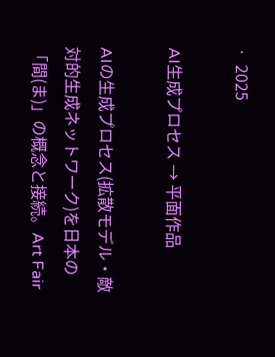·  2025

AI生成プロセス → 平面作品

AIの生成プロセス(拡散モデル・敵対的生成ネットワーク)を日本の「間(ま)」の概念と接続。Art Fair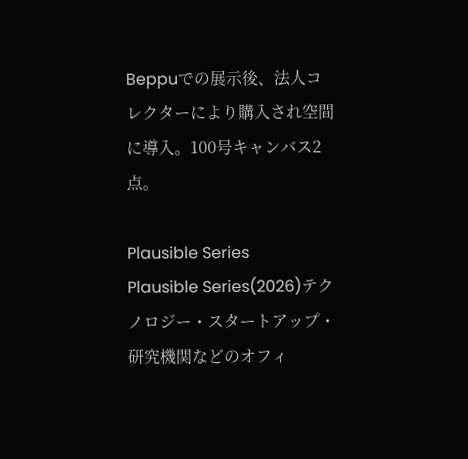Beppuでの展示後、法人コレクターにより購入され空間に導入。100号キャンバス2点。

Plausible Series
Plausible Series(2026)テクノロジー・スタートアップ・研究機関などのオフィ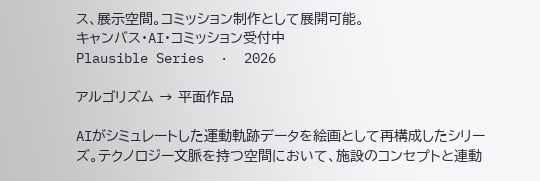ス、展示空間。コミッション制作として展開可能。
キャンバス・AI・コミッション受付中
Plausible Series  ·  2026

アルゴリズム → 平面作品

AIがシミュレートした運動軌跡データを絵画として再構成したシリーズ。テクノロジー文脈を持つ空間において、施設のコンセプトと連動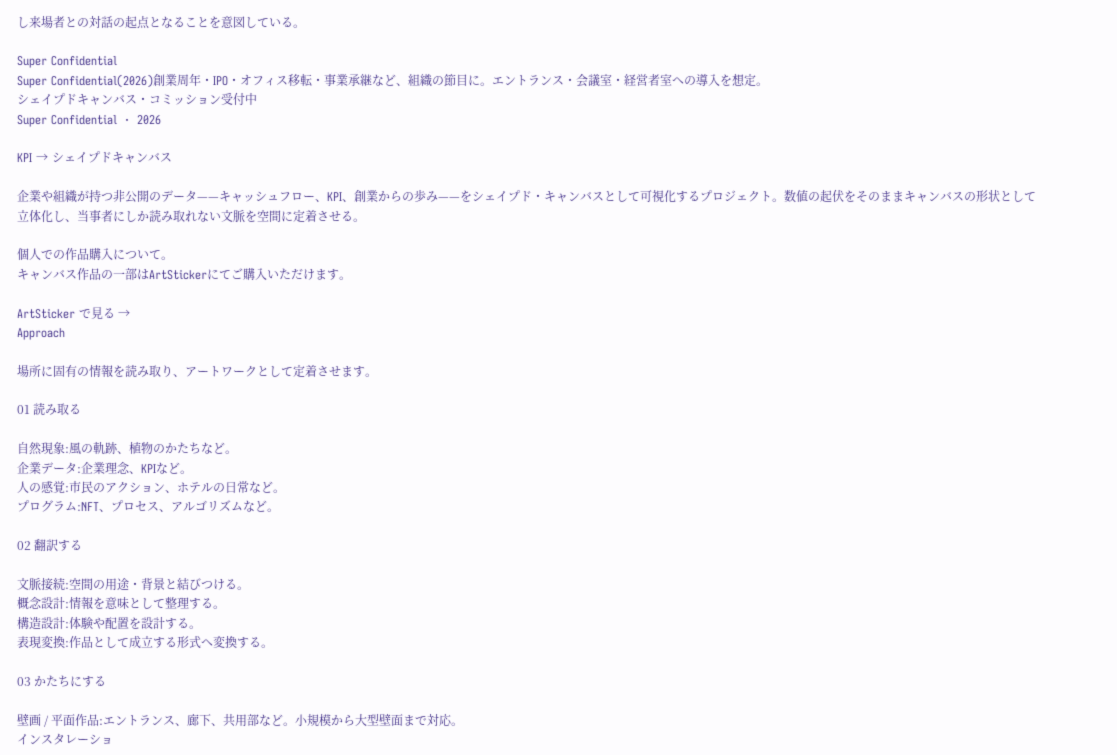し来場者との対話の起点となることを意図している。

Super Confidential
Super Confidential(2026)創業周年・IPO・オフィス移転・事業承継など、組織の節目に。エントランス・会議室・経営者室への導入を想定。
シェイプドキャンバス・コミッション受付中
Super Confidential  ·  2026

KPI → シェイプドキャンバス

企業や組織が持つ非公開のデータ——キャッシュフロー、KPI、創業からの歩み——をシェイプド・キャンバスとして可視化するプロジェクト。数値の起伏をそのままキャンバスの形状として立体化し、当事者にしか読み取れない文脈を空間に定着させる。

個人での作品購入について。
キャンバス作品の一部はArtStickerにてご購入いただけます。

ArtSticker で見る →
Approach

場所に固有の情報を読み取り、アートワークとして定着させます。

01 読み取る

自然現象:風の軌跡、植物のかたちなど。
企業データ:企業理念、KPIなど。
人の感覚:市民のアクション、ホテルの日常など。
プログラム:NFT、プロセス、アルゴリズムなど。

02 翻訳する

文脈接続:空間の用途・背景と結びつける。
概念設計:情報を意味として整理する。
構造設計:体験や配置を設計する。
表現変換:作品として成立する形式へ変換する。

03 かたちにする

壁画 / 平面作品:エントランス、廊下、共用部など。小規模から大型壁面まで対応。
インスタレーショ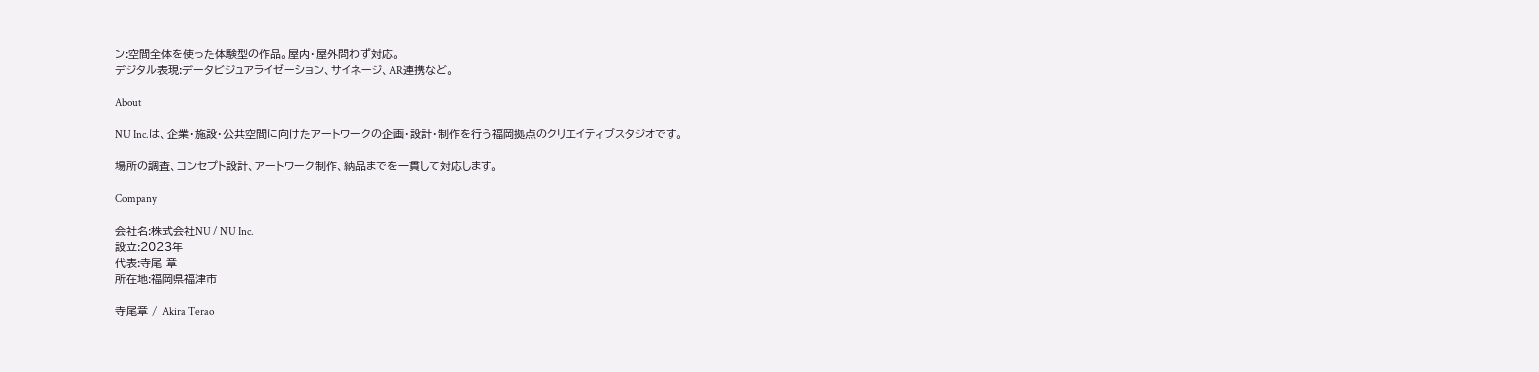ン:空間全体を使った体験型の作品。屋内・屋外問わず対応。
デジタル表現:データビジュアライゼーション、サイネージ、AR連携など。

About

NU Inc.は、企業・施設・公共空間に向けたアートワークの企画・設計・制作を行う福岡拠点のクリエイティブスタジオです。

場所の調査、コンセプト設計、アートワーク制作、納品までを一貫して対応します。

Company

会社名:株式会社NU / NU Inc.
設立:2023年
代表:寺尾 章
所在地:福岡県福津市

寺尾章 / Akira Terao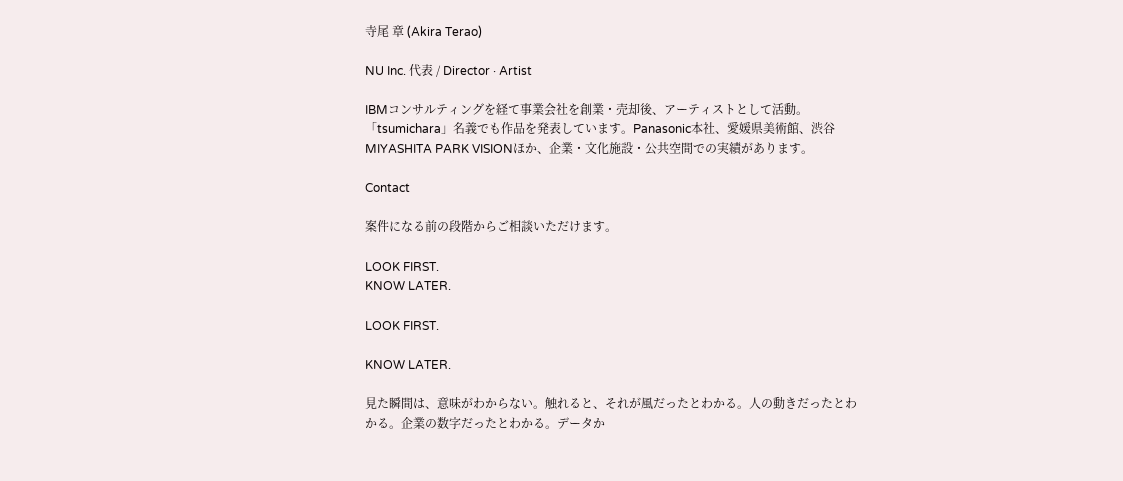寺尾 章 (Akira Terao)

NU Inc. 代表 / Director · Artist

IBMコンサルティングを経て事業会社を創業・売却後、アーティストとして活動。「tsumichara」名義でも作品を発表しています。Panasonic本社、愛媛県美術館、渋谷MIYASHITA PARK VISIONほか、企業・文化施設・公共空間での実績があります。

Contact

案件になる前の段階からご相談いただけます。

LOOK FIRST.
KNOW LATER.

LOOK FIRST.

KNOW LATER.

見た瞬間は、意味がわからない。触れると、それが風だったとわかる。人の動きだったとわかる。企業の数字だったとわかる。データか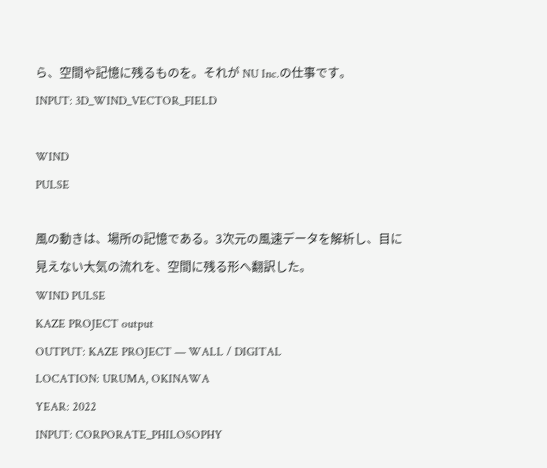ら、空間や記憶に残るものを。それが NU Inc.の仕事です。
INPUT: 3D_WIND_VECTOR_FIELD

WIND
PULSE

風の動きは、場所の記憶である。3次元の風速データを解析し、目に見えない大気の流れを、空間に残る形へ翻訳した。
WIND PULSE
KAZE PROJECT output
OUTPUT: KAZE PROJECT — WALL / DIGITAL
LOCATION: URUMA, OKINAWA
YEAR: 2022
INPUT: CORPORATE_PHILOSOPHY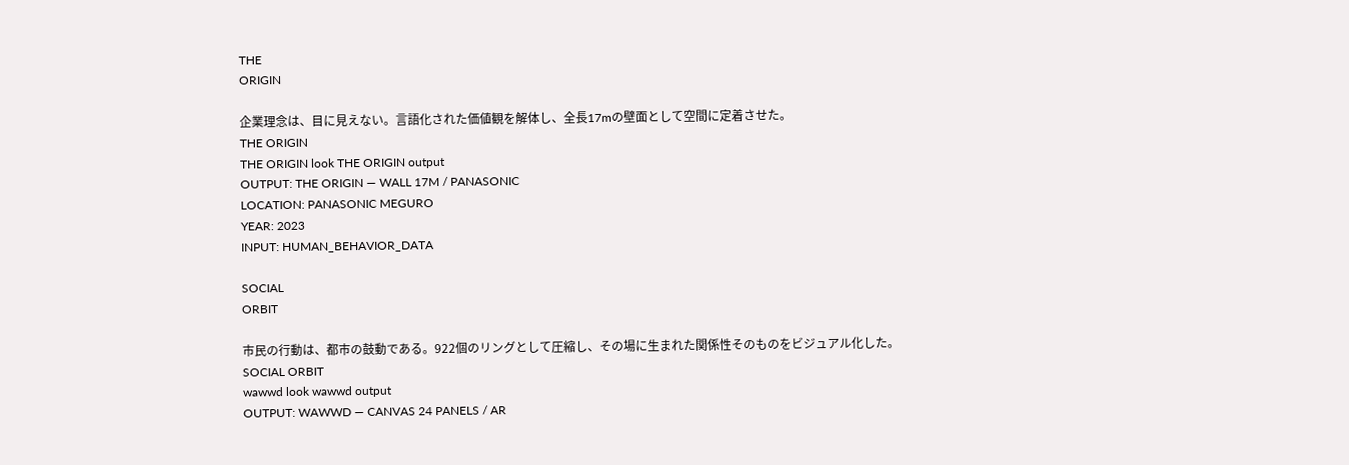THE
ORIGIN

企業理念は、目に見えない。言語化された価値観を解体し、全長17mの壁面として空間に定着させた。
THE ORIGIN
THE ORIGIN look THE ORIGIN output
OUTPUT: THE ORIGIN — WALL 17M / PANASONIC
LOCATION: PANASONIC MEGURO
YEAR: 2023
INPUT: HUMAN_BEHAVIOR_DATA

SOCIAL
ORBIT

市民の行動は、都市の鼓動である。922個のリングとして圧縮し、その場に生まれた関係性そのものをビジュアル化した。
SOCIAL ORBIT
wawwd look wawwd output
OUTPUT: WAWWD — CANVAS 24 PANELS / AR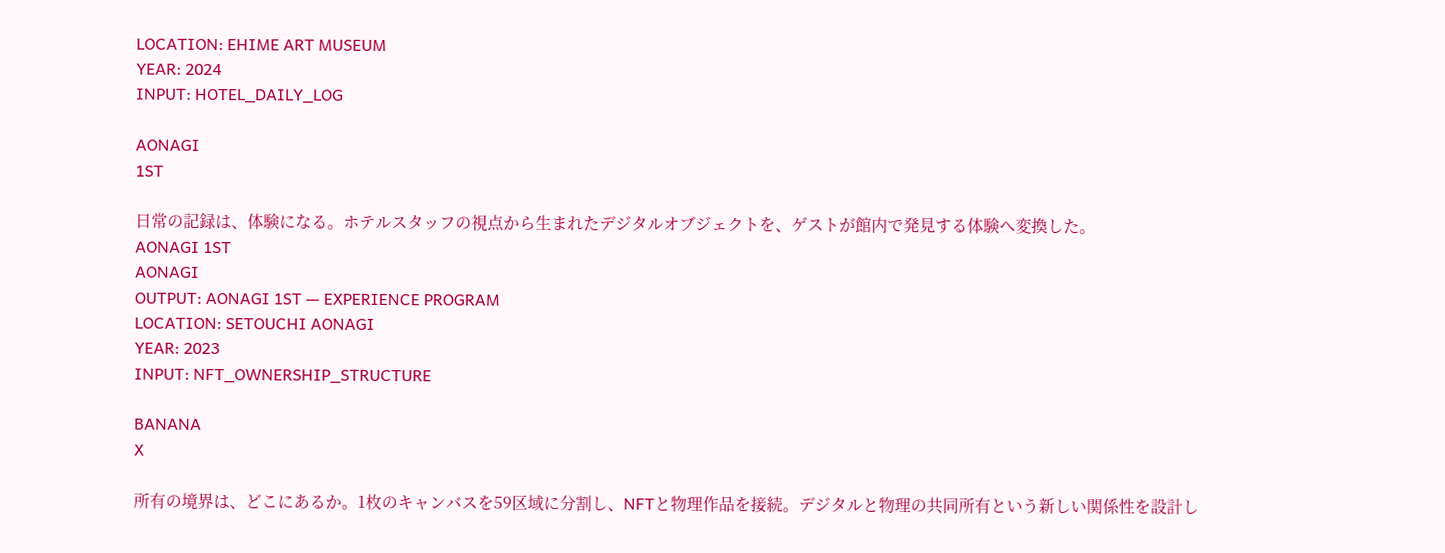LOCATION: EHIME ART MUSEUM
YEAR: 2024
INPUT: HOTEL_DAILY_LOG

AONAGI
1ST

日常の記録は、体験になる。ホテルスタッフの視点から生まれたデジタルオブジェクトを、ゲストが館内で発見する体験へ変換した。
AONAGI 1ST
AONAGI
OUTPUT: AONAGI 1ST — EXPERIENCE PROGRAM
LOCATION: SETOUCHI AONAGI
YEAR: 2023
INPUT: NFT_OWNERSHIP_STRUCTURE

BANANA
X

所有の境界は、どこにあるか。1枚のキャンバスを59区域に分割し、NFTと物理作品を接続。デジタルと物理の共同所有という新しい関係性を設計し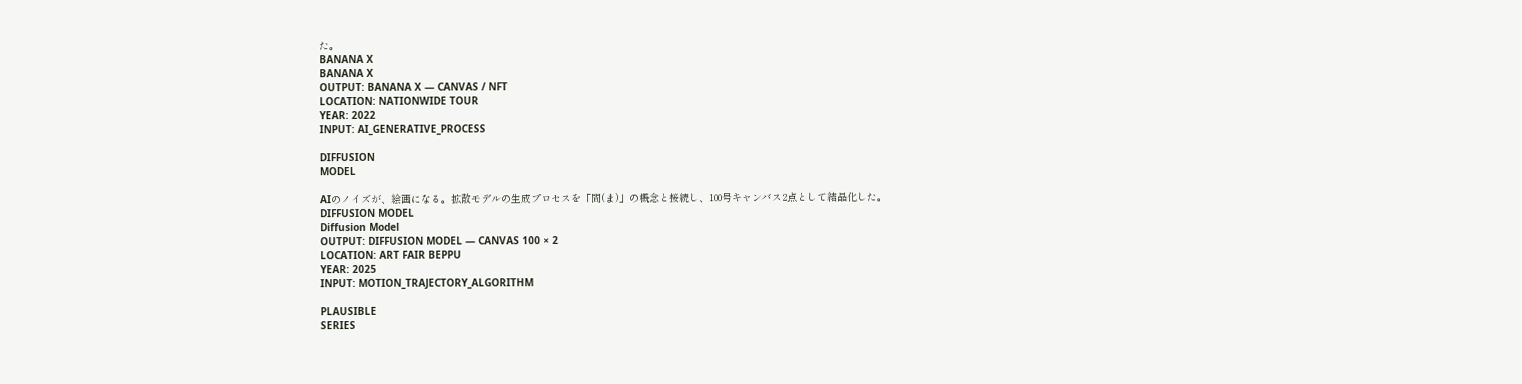た。
BANANA X
BANANA X
OUTPUT: BANANA X — CANVAS / NFT
LOCATION: NATIONWIDE TOUR
YEAR: 2022
INPUT: AI_GENERATIVE_PROCESS

DIFFUSION
MODEL

AIのノイズが、絵画になる。拡散モデルの生成プロセスを「間(ま)」の概念と接続し、100号キャンバス2点として結晶化した。
DIFFUSION MODEL
Diffusion Model
OUTPUT: DIFFUSION MODEL — CANVAS 100 × 2
LOCATION: ART FAIR BEPPU
YEAR: 2025
INPUT: MOTION_TRAJECTORY_ALGORITHM

PLAUSIBLE
SERIES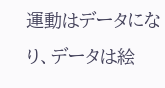運動はデータになり、データは絵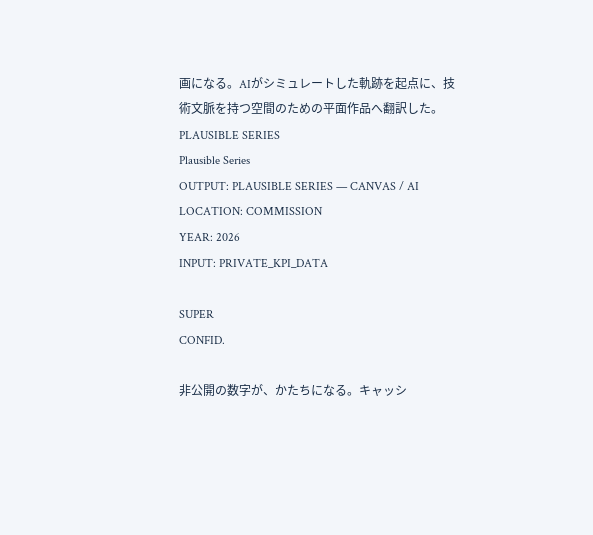画になる。AIがシミュレートした軌跡を起点に、技術文脈を持つ空間のための平面作品へ翻訳した。
PLAUSIBLE SERIES
Plausible Series
OUTPUT: PLAUSIBLE SERIES — CANVAS / AI
LOCATION: COMMISSION
YEAR: 2026
INPUT: PRIVATE_KPI_DATA

SUPER
CONFID.

非公開の数字が、かたちになる。キャッシ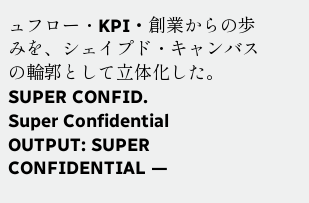ュフロー・KPI・創業からの歩みを、シェイプド・キャンバスの輪郭として立体化した。
SUPER CONFID.
Super Confidential
OUTPUT: SUPER CONFIDENTIAL —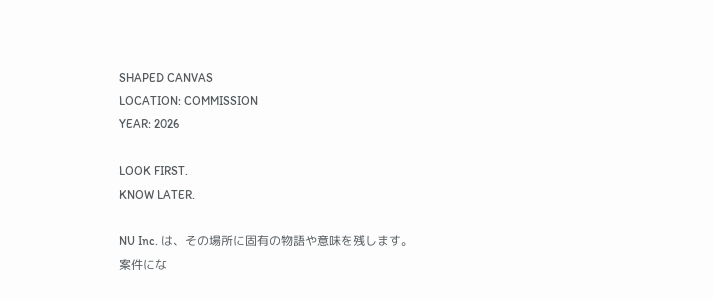SHAPED CANVAS
LOCATION: COMMISSION
YEAR: 2026

LOOK FIRST.
KNOW LATER.

NU Inc. は、その場所に固有の物語や意味を残します。
案件にな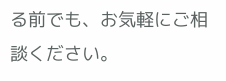る前でも、お気軽にご相談ください。